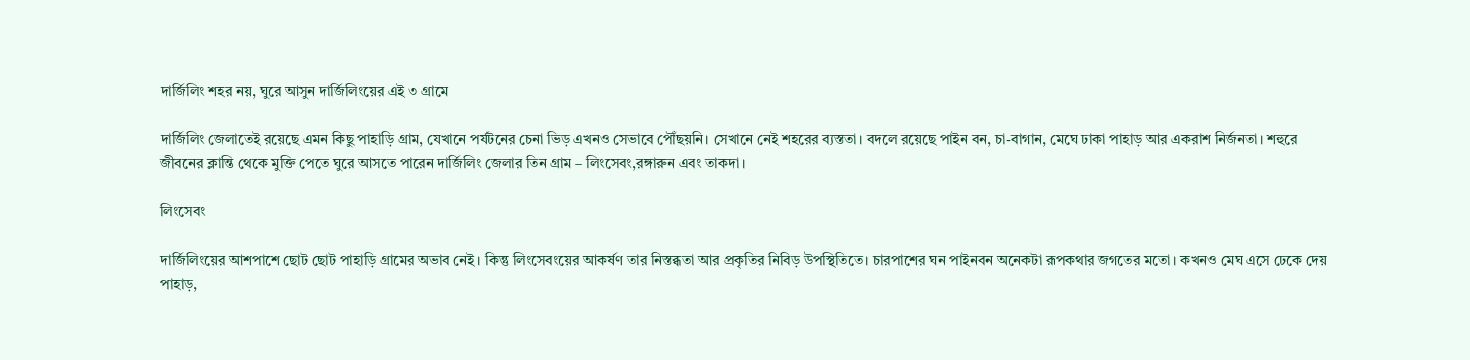দার্জিলিং শহর নয়, ঘুরে আসুন দার্জিলিংয়ের এই ৩ গ্রামে

দার্জিলিং জেলাতেই রয়েছে এমন কিছু পাহাড়ি গ্রাম, যেখানে পর্যটনের চেনা ভিড় এখনও সেভাবে পৌঁছয়নি। সেখানে নেই শহরের ব্যস্ততা। বদলে রয়েছে পাইন বন, চা-বাগান, মেঘে ঢাকা পাহাড় আর একরাশ নির্জনতা। শহুরে জীবনের ক্লান্তি থেকে মুক্তি পেতে ঘুরে আসতে পারেন দার্জিলিং জেলার তিন গ্রাম – লিংসেবং,রঙ্গারুন এবং তাকদা।

লিংসেবং

দার্জিলিংয়ের আশপাশে ছোট ছোট পাহাড়ি গ্রামের অভাব নেই। কিন্তু লিংসেবংয়ের আকর্ষণ তার নিস্তব্ধতা আর প্রকৃতির নিবিড় উপস্থিতিতে। চারপাশের ঘন পাইনবন অনেকটা রূপকথার জগতের মতো। কখনও মেঘ এসে ঢেকে দেয় পাহাড়,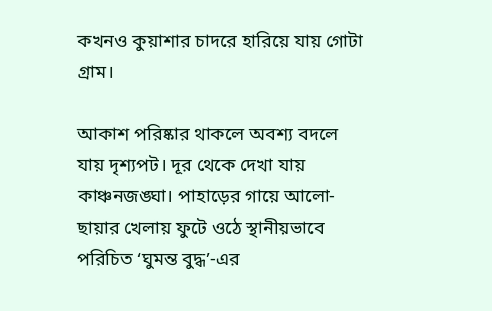কখনও কুয়াশার চাদরে হারিয়ে যায় গোটা গ্রাম।

আকাশ পরিষ্কার থাকলে অবশ্য বদলে যায় দৃশ্যপট। দূর থেকে দেখা যায় কাঞ্চনজঙ্ঘা। পাহাড়ের গায়ে আলো-ছায়ার খেলায় ফুটে ওঠে স্থানীয়ভাবে পরিচিত ‘ঘুমন্ত বুদ্ধ’-এর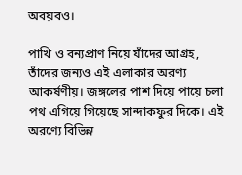অবয়বও।

পাখি ও বন্যপ্রাণ নিয়ে যাঁদের আগ্রহ, তাঁদের জন্যও এই এলাকার অরণ্য আকর্ষণীয়। জঙ্গলের পাশ দিয়ে পায়ে চলা পথ এগিয়ে গিয়েছে সান্দাকফুর দিকে। এই অরণ্যে বিভিন্ন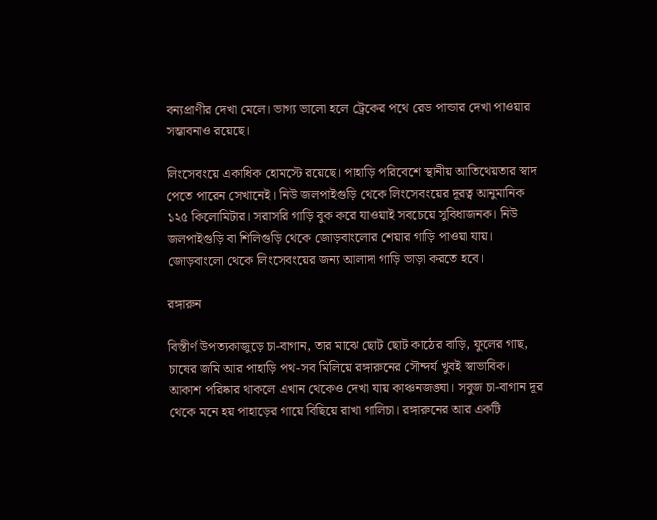বন্যপ্রাণীর দেখা মেলে। ভাগ্য ভালো হলে ট্রেকের পথে রেড পান্ডার দেখা পাওয়ার সম্ভাবনাও রয়েছে।

লিংসেবংয়ে একাধিক হোমস্টে রয়েছে। পাহাড়ি পরিবেশে স্থানীয় আতিথেয়তার স্বাদ পেতে পারেন সেখানেই। নিউ জলপাইগুড়ি থেকে লিংসেবংয়ের দূরত্ব আনুমানিক ১২৫ কিলোমিটার। সরাসরি গাড়ি বুক করে যাওয়াই সবচেয়ে সুবিধাজনক। নিউ জলপাইগুড়ি বা শিলিগুড়ি থেকে জোড়বাংলোর শেয়ার গাড়ি পাওয়া যায়। জোড়বাংলো থেকে লিংসেবংয়ের জন্য আলাদা গাড়ি ভাড়া করতে হবে।

রঙ্গারুন

বিস্তীর্ণ উপত্যকাজুড়ে চা-বাগান, তার মাঝে ছোট ছোট কাঠের বাড়ি, ফুলের গাছ, চাষের জমি আর পাহাড়ি পথ-সব মিলিয়ে রঙ্গারুনের সৌন্দর্য খুবই স্বাভাবিক। আকাশ পরিষ্কার থাকলে এখান থেকেও দেখা যায় কাঞ্চনজঙ্ঘা। সবুজ চা-বাগান দূর থেকে মনে হয় পাহাড়ের গায়ে বিছিয়ে রাখা গালিচা। রঙ্গারুনের আর একটি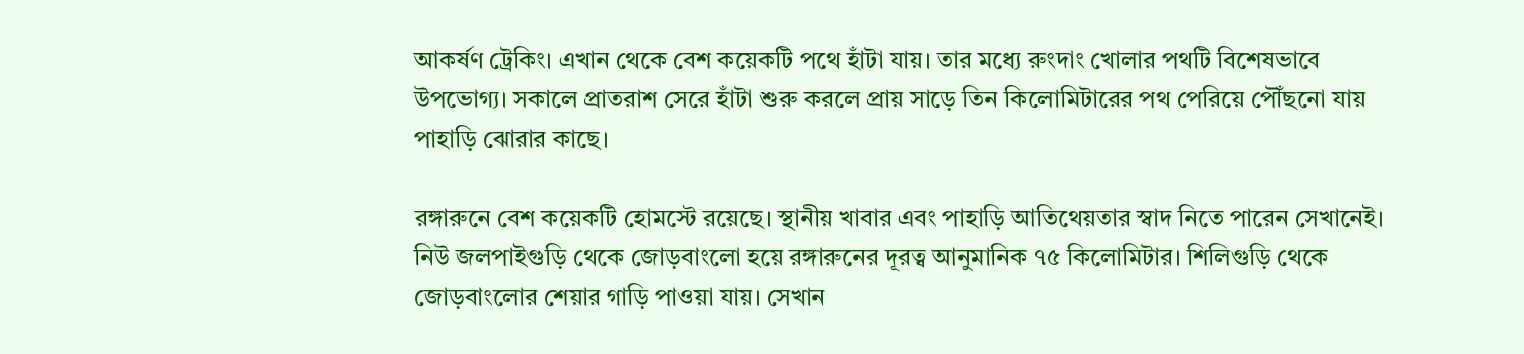আকর্ষণ ট্রেকিং। এখান থেকে বেশ কয়েকটি পথে হাঁটা যায়। তার মধ্যে রুংদাং খোলার পথটি বিশেষভাবে উপভোগ্য। সকালে প্রাতরাশ সেরে হাঁটা শুরু করলে প্রায় সাড়ে তিন কিলোমিটারের পথ পেরিয়ে পৌঁছনো যায় পাহাড়ি ঝোরার কাছে।

রঙ্গারুনে বেশ কয়েকটি হোমস্টে রয়েছে। স্থানীয় খাবার এবং পাহাড়ি আতিথেয়তার স্বাদ নিতে পারেন সেখানেই। নিউ জলপাইগুড়ি থেকে জোড়বাংলো হয়ে রঙ্গারুনের দূরত্ব আনুমানিক ৭৫ কিলোমিটার। শিলিগুড়ি থেকে জোড়বাংলোর শেয়ার গাড়ি পাওয়া যায়। সেখান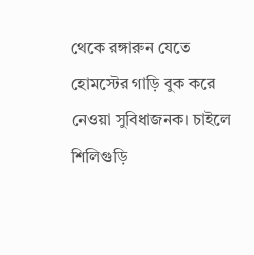থেকে রঙ্গারুন যেতে হোমস্টের গাড়ি বুক করে নেওয়া সুবিধাজনক। চাইলে শিলিগুড়ি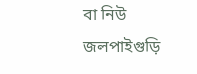বা নিউ জলপাইগুড়ি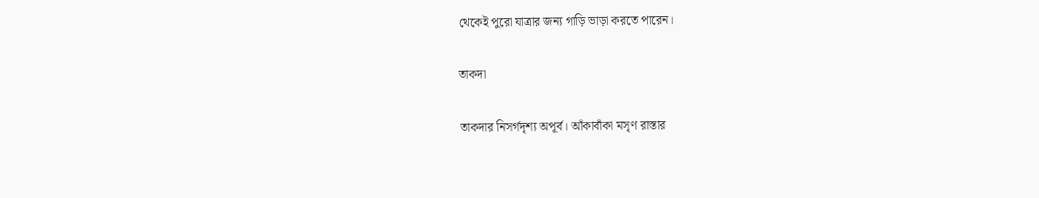থেকেই পুরো যাত্রার জন্য গাড়ি ভাড়া করতে পারেন।

তাকদা

তাকদার নিসর্গদৃশ্য অপূর্ব। আঁকাবাঁকা মসৃণ রাস্তার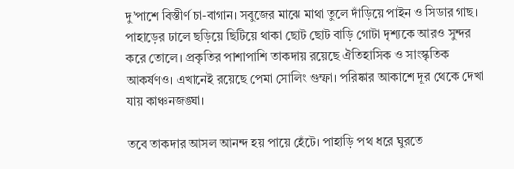দু’পাশে বিস্তীর্ণ চা-বাগান। সবুজের মাঝে মাথা তুলে দাঁড়িয়ে পাইন ও সিডার গাছ। পাহাড়ের ঢালে ছড়িয়ে ছিটিয়ে থাকা ছোট ছোট বাড়ি গোটা দৃশ্যকে আরও সুন্দর করে তোলে। প্রকৃতির পাশাপাশি তাকদায় রয়েছে ঐতিহাসিক ও সাংস্কৃতিক আকর্ষণও। এখানেই রয়েছে পেমা সোলিং গুম্ফা। পরিষ্কার আকাশে দূর থেকে দেখা যায় কাঞ্চনজঙ্ঘা।

তবে তাকদার আসল আনন্দ হয় পায়ে হেঁটে। পাহাড়ি পথ ধরে ঘুরতে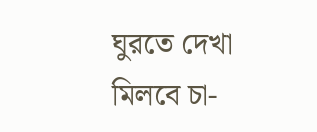ঘুরতে দেখা মিলবে চা-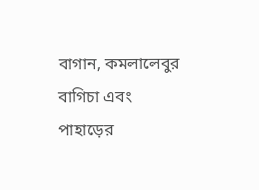বাগান, কমলালেবুর বাগিচা এবং পাহাড়ের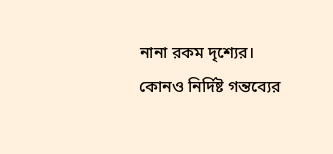নানা রকম দৃশ্যের। কোনও নির্দিষ্ট গন্তব্যের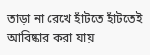তাড়া না রেখে হাঁটতে হাঁটতেই আবিষ্কার করা যায়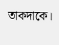তাকদাকে।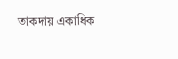তাকদায় একাধিক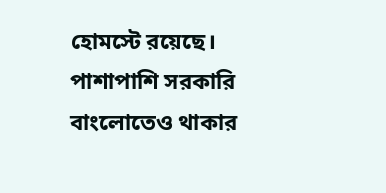হোমস্টে রয়েছে। পাশাপাশি সরকারি বাংলোতেও থাকার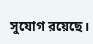সুযোগ রয়েছে।